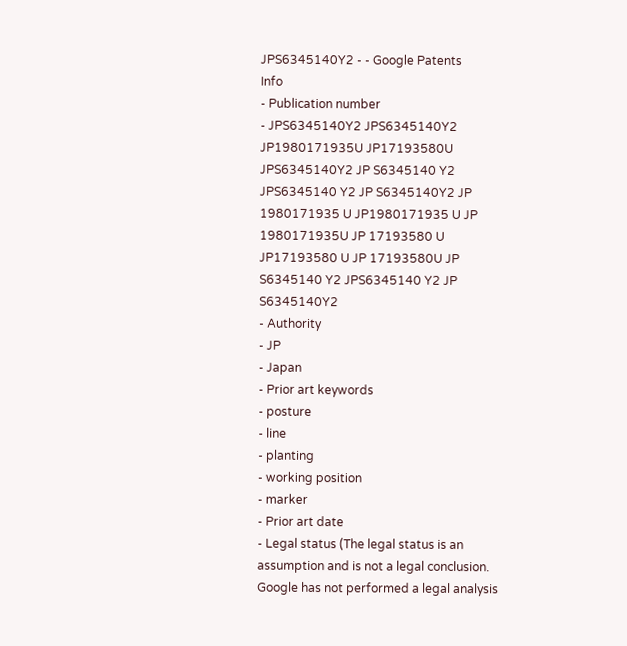JPS6345140Y2 - - Google Patents
Info
- Publication number
- JPS6345140Y2 JPS6345140Y2 JP1980171935U JP17193580U JPS6345140Y2 JP S6345140 Y2 JPS6345140 Y2 JP S6345140Y2 JP 1980171935 U JP1980171935 U JP 1980171935U JP 17193580 U JP17193580 U JP 17193580U JP S6345140 Y2 JPS6345140 Y2 JP S6345140Y2
- Authority
- JP
- Japan
- Prior art keywords
- posture
- line
- planting
- working position
- marker
- Prior art date
- Legal status (The legal status is an assumption and is not a legal conclusion. Google has not performed a legal analysis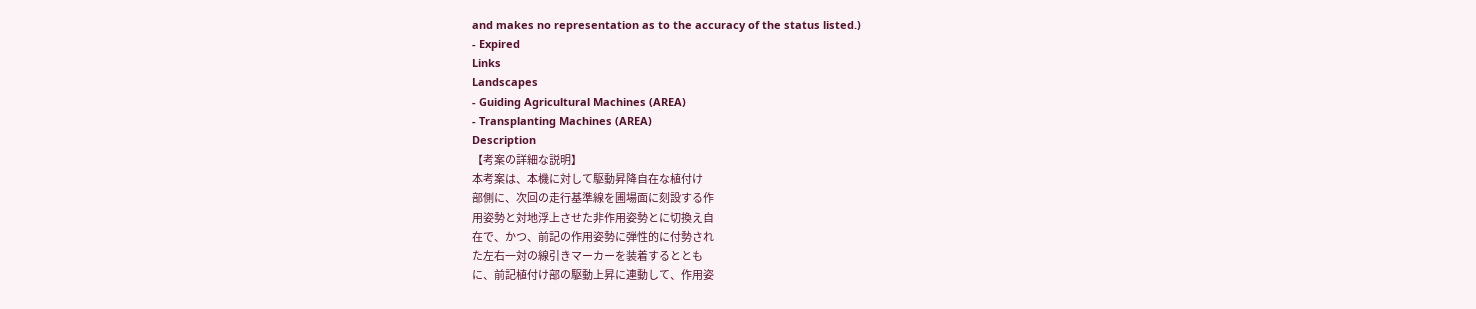and makes no representation as to the accuracy of the status listed.)
- Expired
Links
Landscapes
- Guiding Agricultural Machines (AREA)
- Transplanting Machines (AREA)
Description
【考案の詳細な説明】
本考案は、本機に対して駆動昇降自在な植付け
部側に、次回の走行基準線を圃場面に刻設する作
用姿勢と対地浮上させた非作用姿勢とに切換え自
在で、かつ、前記の作用姿勢に弾性的に付勢され
た左右一対の線引きマーカーを装着するととも
に、前記植付け部の駆動上昇に連動して、作用姿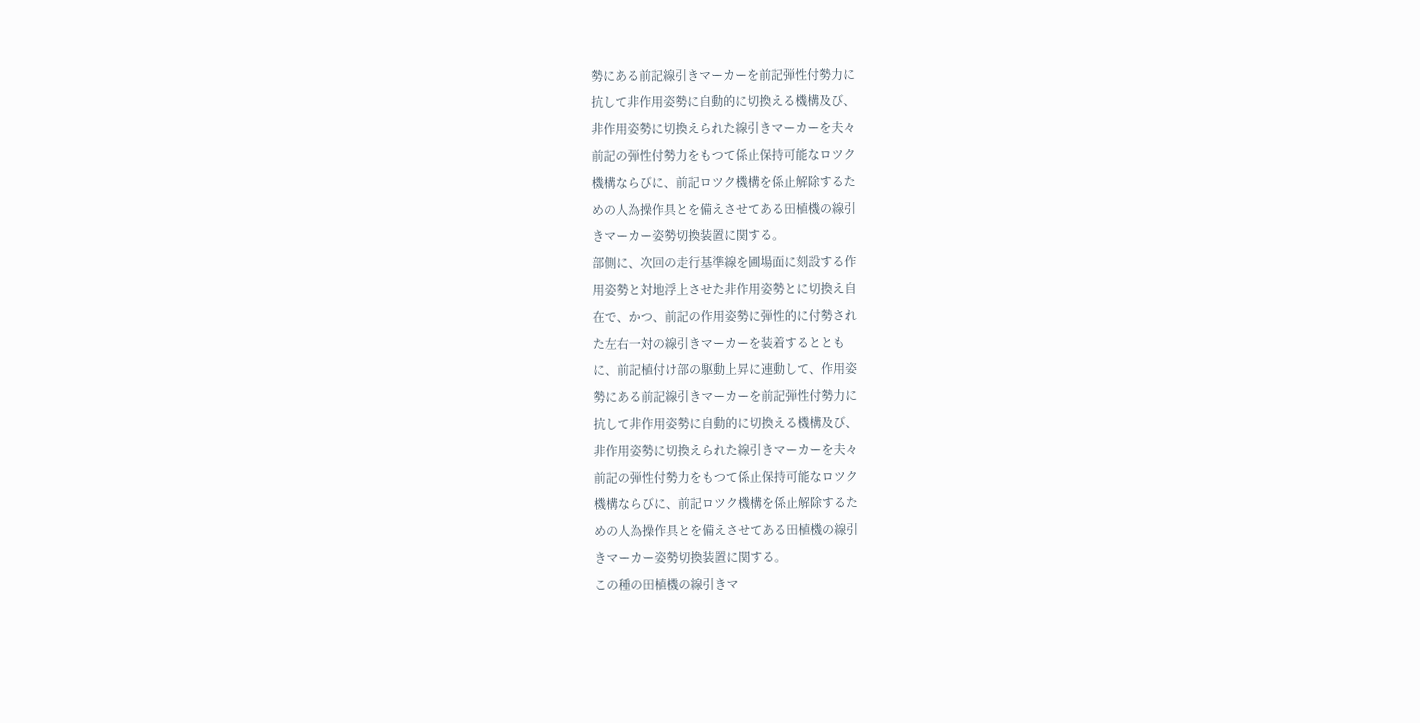勢にある前記線引きマーカーを前記弾性付勢力に
抗して非作用姿勢に自動的に切換える機構及び、
非作用姿勢に切換えられた線引きマーカーを夫々
前記の弾性付勢力をもつて係止保持可能なロツク
機構ならびに、前記ロツク機構を係止解除するた
めの人為操作具とを備えさせてある田植機の線引
きマーカー姿勢切換装置に関する。
部側に、次回の走行基準線を圃場面に刻設する作
用姿勢と対地浮上させた非作用姿勢とに切換え自
在で、かつ、前記の作用姿勢に弾性的に付勢され
た左右一対の線引きマーカーを装着するととも
に、前記植付け部の駆動上昇に連動して、作用姿
勢にある前記線引きマーカーを前記弾性付勢力に
抗して非作用姿勢に自動的に切換える機構及び、
非作用姿勢に切換えられた線引きマーカーを夫々
前記の弾性付勢力をもつて係止保持可能なロツク
機構ならびに、前記ロツク機構を係止解除するた
めの人為操作具とを備えさせてある田植機の線引
きマーカー姿勢切換装置に関する。
この種の田植機の線引きマ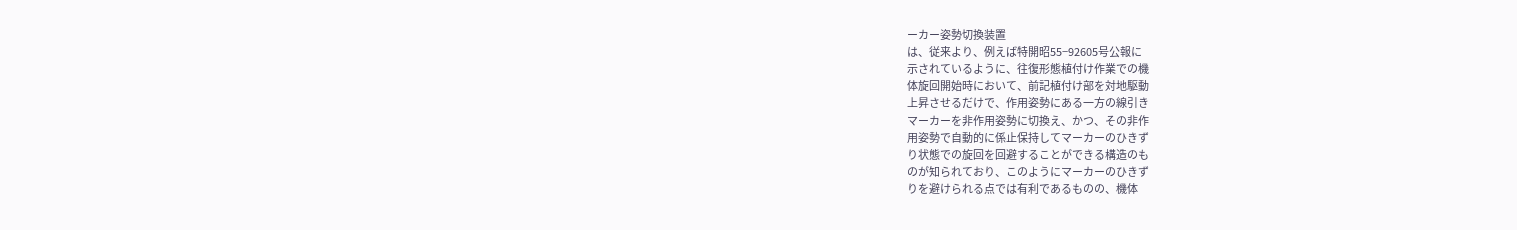ーカー姿勢切換装置
は、従来より、例えば特開昭55−92605号公報に
示されているように、往復形態植付け作業での機
体旋回開始時において、前記植付け部を対地駆動
上昇させるだけで、作用姿勢にある一方の線引き
マーカーを非作用姿勢に切換え、かつ、その非作
用姿勢で自動的に係止保持してマーカーのひきず
り状態での旋回を回避することができる構造のも
のが知られており、このようにマーカーのひきず
りを避けられる点では有利であるものの、機体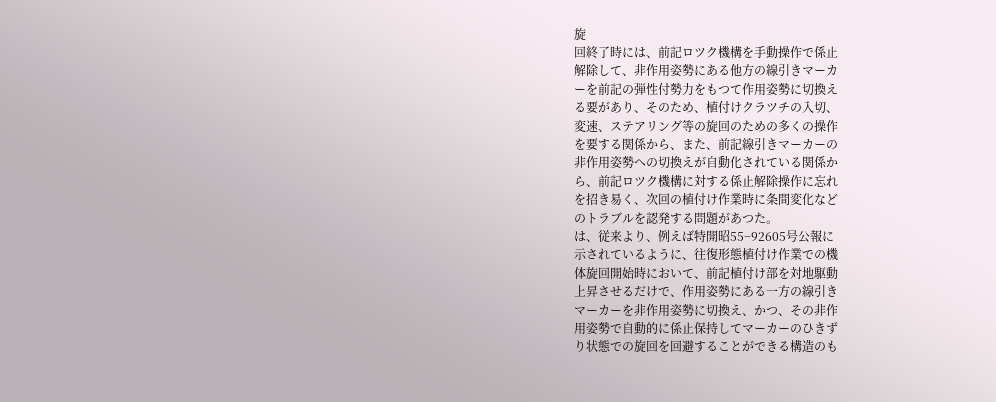旋
回終了時には、前記ロツク機構を手動操作で係止
解除して、非作用姿勢にある他方の線引きマーカ
ーを前記の弾性付勢力をもつて作用姿勢に切換え
る要があり、そのため、植付けクラツチの入切、
変速、ステアリング等の旋回のための多くの操作
を要する関係から、また、前記線引きマーカーの
非作用姿勢への切換えが自動化されている関係か
ら、前記ロツク機構に対する係止解除操作に忘れ
を招き易く、次回の植付け作業時に条間変化など
のトラブルを認発する問題があつた。
は、従来より、例えば特開昭55−92605号公報に
示されているように、往復形態植付け作業での機
体旋回開始時において、前記植付け部を対地駆動
上昇させるだけで、作用姿勢にある一方の線引き
マーカーを非作用姿勢に切換え、かつ、その非作
用姿勢で自動的に係止保持してマーカーのひきず
り状態での旋回を回避することができる構造のも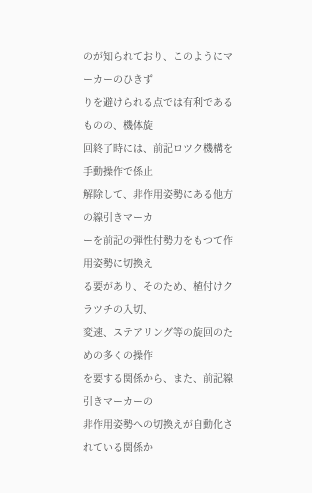のが知られており、このようにマーカーのひきず
りを避けられる点では有利であるものの、機体旋
回終了時には、前記ロツク機構を手動操作で係止
解除して、非作用姿勢にある他方の線引きマーカ
ーを前記の弾性付勢力をもつて作用姿勢に切換え
る要があり、そのため、植付けクラツチの入切、
変速、ステアリング等の旋回のための多くの操作
を要する関係から、また、前記線引きマーカーの
非作用姿勢への切換えが自動化されている関係か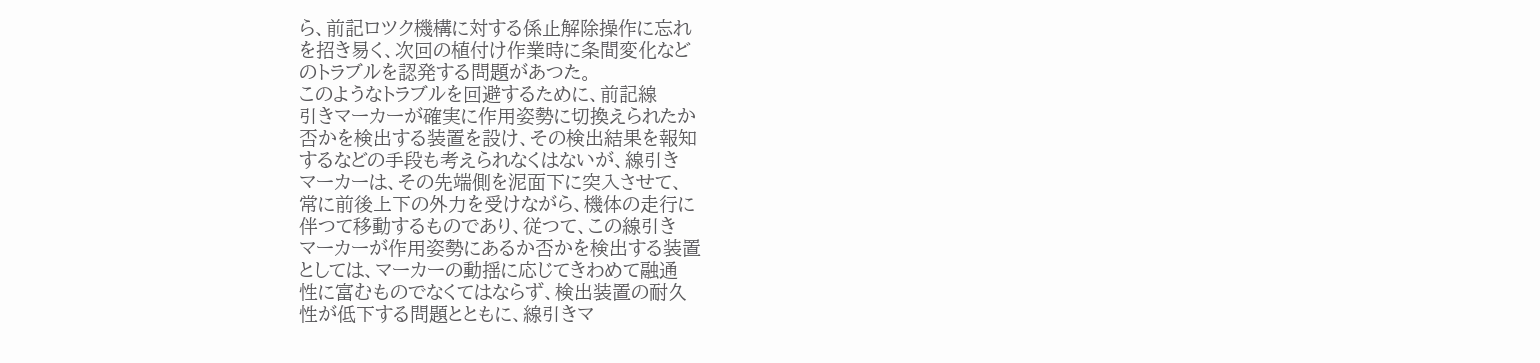ら、前記ロツク機構に対する係止解除操作に忘れ
を招き易く、次回の植付け作業時に条間変化など
のトラブルを認発する問題があつた。
このようなトラブルを回避するために、前記線
引きマーカーが確実に作用姿勢に切換えられたか
否かを検出する装置を設け、その検出結果を報知
するなどの手段も考えられなくはないが、線引き
マーカーは、その先端側を泥面下に突入させて、
常に前後上下の外力を受けながら、機体の走行に
伴つて移動するものであり、従つて、この線引き
マーカーが作用姿勢にあるか否かを検出する装置
としては、マーカーの動揺に応じてきわめて融通
性に富むものでなくてはならず、検出装置の耐久
性が低下する問題とともに、線引きマ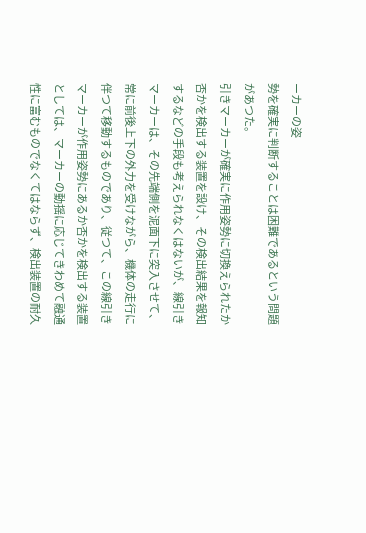ーカーの姿
勢を確実に判断することは困難であるという問題
があつた。
引きマーカーが確実に作用姿勢に切換えられたか
否かを検出する装置を設け、その検出結果を報知
するなどの手段も考えられなくはないが、線引き
マーカーは、その先端側を泥面下に突入させて、
常に前後上下の外力を受けながら、機体の走行に
伴つて移動するものであり、従つて、この線引き
マーカーが作用姿勢にあるか否かを検出する装置
としては、マーカーの動揺に応じてきわめて融通
性に富むものでなくてはならず、検出装置の耐久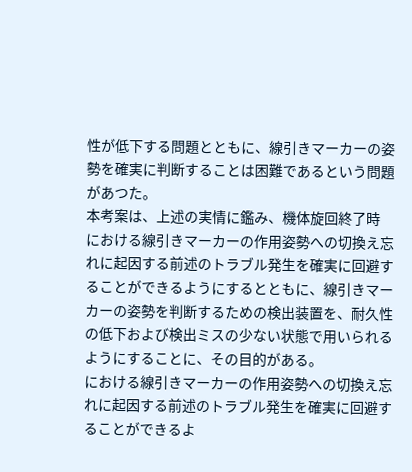性が低下する問題とともに、線引きマーカーの姿
勢を確実に判断することは困難であるという問題
があつた。
本考案は、上述の実情に鑑み、機体旋回終了時
における線引きマーカーの作用姿勢への切換え忘
れに起因する前述のトラブル発生を確実に回避す
ることができるようにするとともに、線引きマー
カーの姿勢を判断するための検出装置を、耐久性
の低下および検出ミスの少ない状態で用いられる
ようにすることに、その目的がある。
における線引きマーカーの作用姿勢への切換え忘
れに起因する前述のトラブル発生を確実に回避す
ることができるよ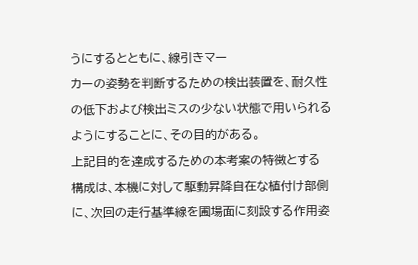うにするとともに、線引きマー
カーの姿勢を判断するための検出装置を、耐久性
の低下および検出ミスの少ない状態で用いられる
ようにすることに、その目的がある。
上記目的を達成するための本考案の特徴とする
構成は、本機に対して駆動昇降自在な植付け部側
に、次回の走行基準線を圃場面に刻設する作用姿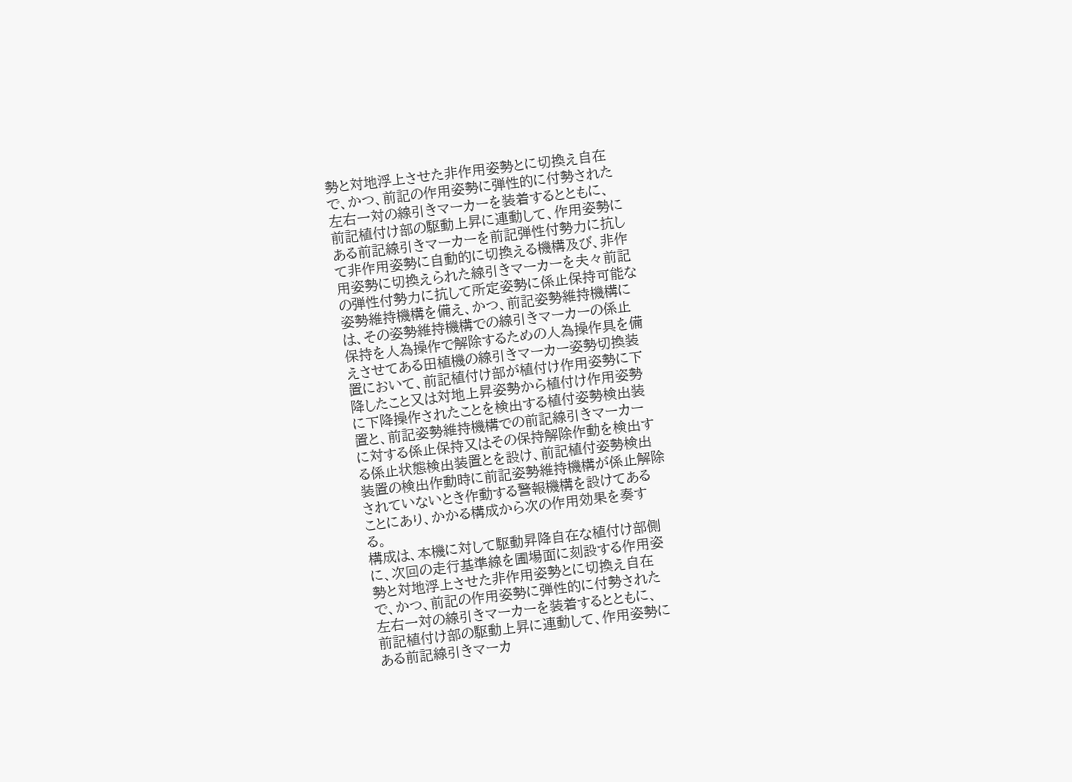勢と対地浮上させた非作用姿勢とに切換え自在
で、かつ、前記の作用姿勢に弾性的に付勢された
左右一対の線引きマーカーを装着するとともに、
前記植付け部の駆動上昇に連動して、作用姿勢に
ある前記線引きマーカーを前記弾性付勢力に抗し
て非作用姿勢に自動的に切換える機構及び、非作
用姿勢に切換えられた線引きマーカーを夫々前記
の弾性付勢力に抗して所定姿勢に係止保持可能な
姿勢維持機構を備え、かつ、前記姿勢維持機構に
は、その姿勢維持機構での線引きマーカーの係止
保持を人為操作で解除するための人為操作具を備
えさせてある田植機の線引きマーカー姿勢切換装
置において、前記植付け部が植付け作用姿勢に下
降したこと又は対地上昇姿勢から植付け作用姿勢
に下降操作されたことを検出する植付姿勢検出装
置と、前記姿勢維持機構での前記線引きマーカー
に対する係止保持又はその保持解除作動を検出す
る係止状態検出装置とを設け、前記植付姿勢検出
装置の検出作動時に前記姿勢維持機構が係止解除
されていないとき作動する警報機構を設けてある
ことにあり、かかる構成から次の作用効果を奏す
る。
構成は、本機に対して駆動昇降自在な植付け部側
に、次回の走行基準線を圃場面に刻設する作用姿
勢と対地浮上させた非作用姿勢とに切換え自在
で、かつ、前記の作用姿勢に弾性的に付勢された
左右一対の線引きマーカーを装着するとともに、
前記植付け部の駆動上昇に連動して、作用姿勢に
ある前記線引きマーカ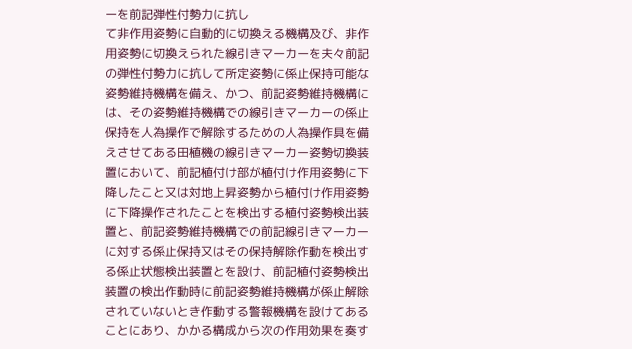ーを前記弾性付勢力に抗し
て非作用姿勢に自動的に切換える機構及び、非作
用姿勢に切換えられた線引きマーカーを夫々前記
の弾性付勢力に抗して所定姿勢に係止保持可能な
姿勢維持機構を備え、かつ、前記姿勢維持機構に
は、その姿勢維持機構での線引きマーカーの係止
保持を人為操作で解除するための人為操作具を備
えさせてある田植機の線引きマーカー姿勢切換装
置において、前記植付け部が植付け作用姿勢に下
降したこと又は対地上昇姿勢から植付け作用姿勢
に下降操作されたことを検出する植付姿勢検出装
置と、前記姿勢維持機構での前記線引きマーカー
に対する係止保持又はその保持解除作動を検出す
る係止状態検出装置とを設け、前記植付姿勢検出
装置の検出作動時に前記姿勢維持機構が係止解除
されていないとき作動する警報機構を設けてある
ことにあり、かかる構成から次の作用効果を奏す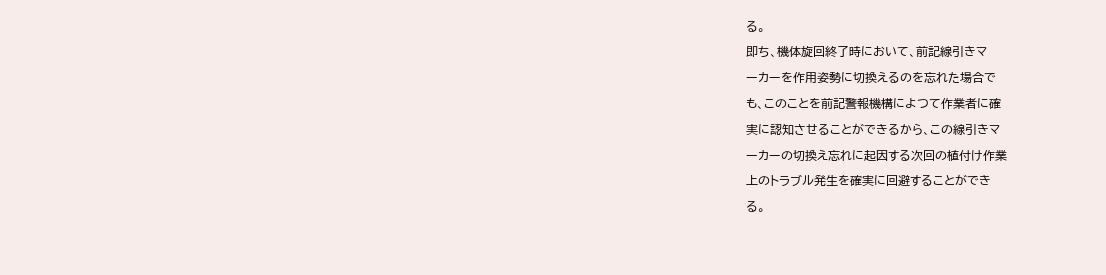る。
即ち、機体旋回終了時において、前記線引きマ
ーカーを作用姿勢に切換えるのを忘れた場合で
も、このことを前記警報機構によつて作業者に確
実に認知させることができるから、この線引きマ
ーカーの切換え忘れに起因する次回の植付け作業
上のトラブル発生を確実に回避することができ
る。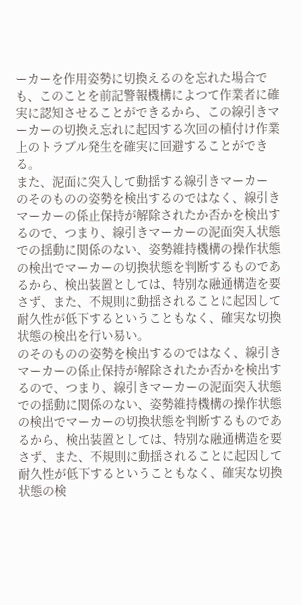ーカーを作用姿勢に切換えるのを忘れた場合で
も、このことを前記警報機構によつて作業者に確
実に認知させることができるから、この線引きマ
ーカーの切換え忘れに起因する次回の植付け作業
上のトラブル発生を確実に回避することができ
る。
また、泥面に突入して動揺する線引きマーカー
のそのものの姿勢を検出するのではなく、線引き
マーカーの係止保持が解除されたか否かを検出す
るので、つまり、線引きマーカーの泥面突入状態
での揺動に関係のない、姿勢維持機構の操作状態
の検出でマーカーの切換状態を判断するものであ
るから、検出装置としては、特別な融通構造を要
さず、また、不規則に動揺されることに起因して
耐久性が低下するということもなく、確実な切換
状態の検出を行い易い。
のそのものの姿勢を検出するのではなく、線引き
マーカーの係止保持が解除されたか否かを検出す
るので、つまり、線引きマーカーの泥面突入状態
での揺動に関係のない、姿勢維持機構の操作状態
の検出でマーカーの切換状態を判断するものであ
るから、検出装置としては、特別な融通構造を要
さず、また、不規則に動揺されることに起因して
耐久性が低下するということもなく、確実な切換
状態の検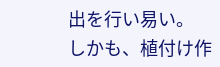出を行い易い。
しかも、植付け作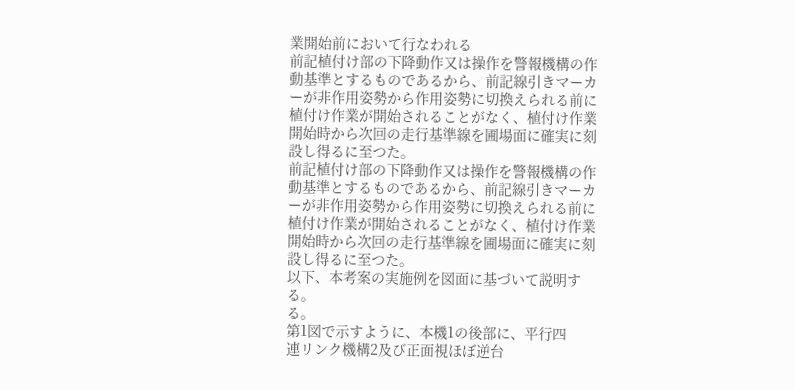業開始前において行なわれる
前記植付け部の下降動作又は操作を警報機構の作
動基準とするものであるから、前記線引きマーカ
ーが非作用姿勢から作用姿勢に切換えられる前に
植付け作業が開始されることがなく、植付け作業
開始時から次回の走行基準線を圃場面に確実に刻
設し得るに至つた。
前記植付け部の下降動作又は操作を警報機構の作
動基準とするものであるから、前記線引きマーカ
ーが非作用姿勢から作用姿勢に切換えられる前に
植付け作業が開始されることがなく、植付け作業
開始時から次回の走行基準線を圃場面に確実に刻
設し得るに至つた。
以下、本考案の実施例を図面に基づいて説明す
る。
る。
第1図で示すように、本機1の後部に、平行四
連リンク機構2及び正面視ほぼ逆台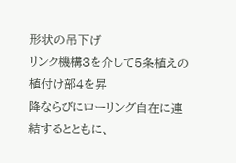形状の吊下げ
リンク機構3を介して5条植えの植付け部4を昇
降ならびにローリング自在に連結するとともに、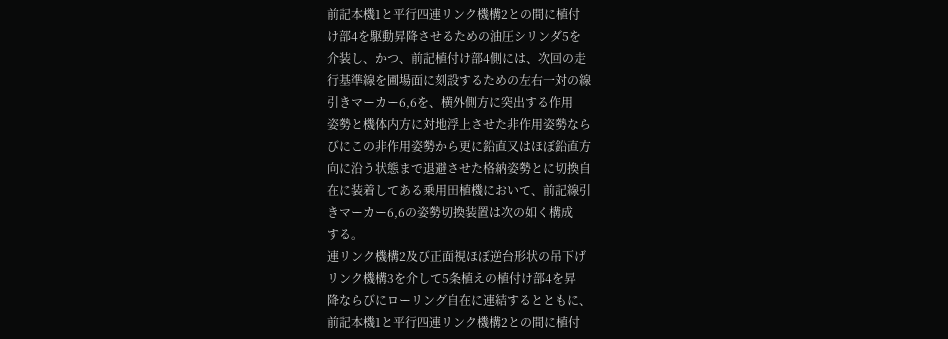前記本機1と平行四連リンク機構2との間に植付
け部4を駆動昇降させるための油圧シリンダ5を
介装し、かつ、前記植付け部4側には、次回の走
行基準線を圃場面に刻設するための左右一対の線
引きマーカー6,6を、横外側方に突出する作用
姿勢と機体内方に対地浮上させた非作用姿勢なら
びにこの非作用姿勢から更に鉛直又はほぼ鉛直方
向に沿う状態まで退避させた格納姿勢とに切換自
在に装着してある乗用田植機において、前記線引
きマーカー6,6の姿勢切換装置は次の如く構成
する。
連リンク機構2及び正面視ほぼ逆台形状の吊下げ
リンク機構3を介して5条植えの植付け部4を昇
降ならびにローリング自在に連結するとともに、
前記本機1と平行四連リンク機構2との間に植付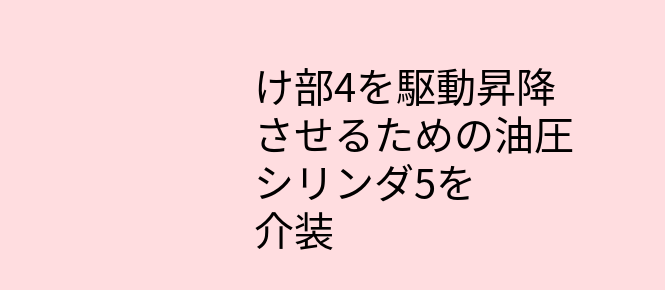け部4を駆動昇降させるための油圧シリンダ5を
介装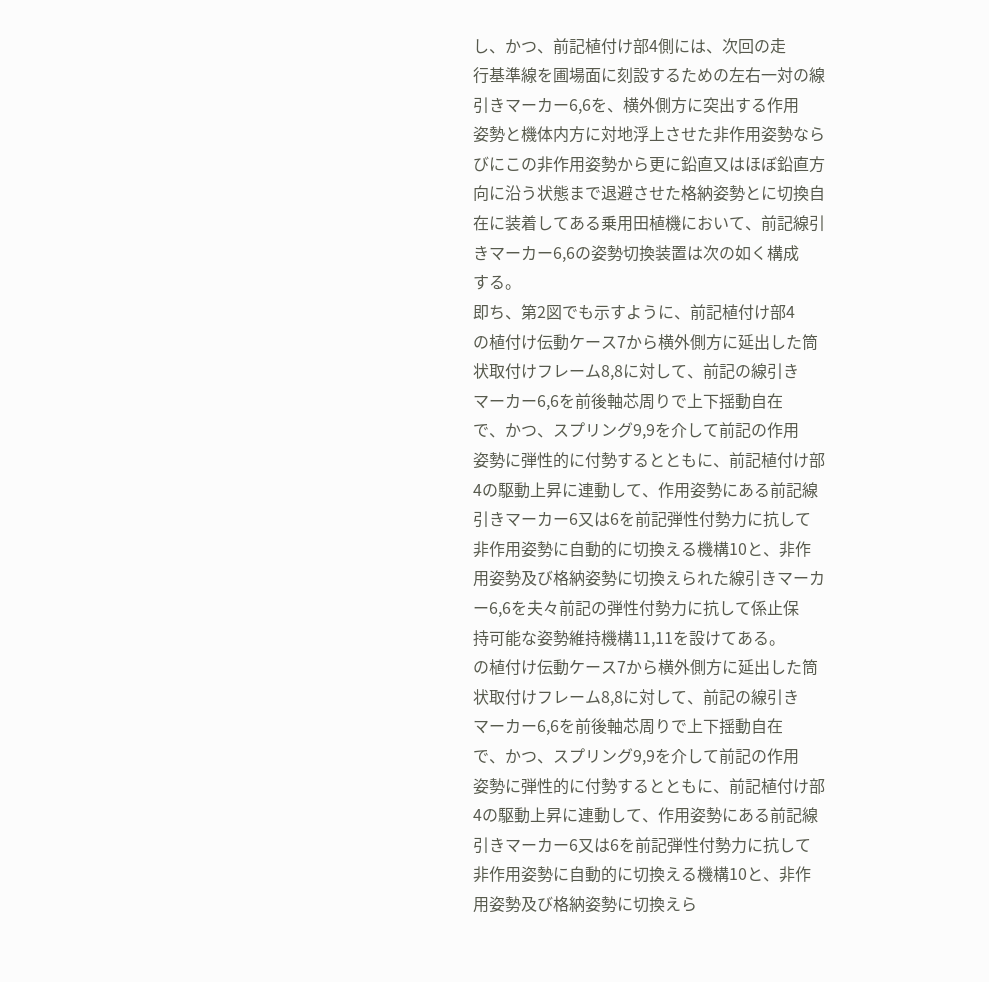し、かつ、前記植付け部4側には、次回の走
行基準線を圃場面に刻設するための左右一対の線
引きマーカー6,6を、横外側方に突出する作用
姿勢と機体内方に対地浮上させた非作用姿勢なら
びにこの非作用姿勢から更に鉛直又はほぼ鉛直方
向に沿う状態まで退避させた格納姿勢とに切換自
在に装着してある乗用田植機において、前記線引
きマーカー6,6の姿勢切換装置は次の如く構成
する。
即ち、第2図でも示すように、前記植付け部4
の植付け伝動ケース7から横外側方に延出した筒
状取付けフレーム8,8に対して、前記の線引き
マーカー6,6を前後軸芯周りで上下揺動自在
で、かつ、スプリング9,9を介して前記の作用
姿勢に弾性的に付勢するとともに、前記植付け部
4の駆動上昇に連動して、作用姿勢にある前記線
引きマーカー6又は6を前記弾性付勢力に抗して
非作用姿勢に自動的に切換える機構10と、非作
用姿勢及び格納姿勢に切換えられた線引きマーカ
ー6,6を夫々前記の弾性付勢力に抗して係止保
持可能な姿勢維持機構11,11を設けてある。
の植付け伝動ケース7から横外側方に延出した筒
状取付けフレーム8,8に対して、前記の線引き
マーカー6,6を前後軸芯周りで上下揺動自在
で、かつ、スプリング9,9を介して前記の作用
姿勢に弾性的に付勢するとともに、前記植付け部
4の駆動上昇に連動して、作用姿勢にある前記線
引きマーカー6又は6を前記弾性付勢力に抗して
非作用姿勢に自動的に切換える機構10と、非作
用姿勢及び格納姿勢に切換えら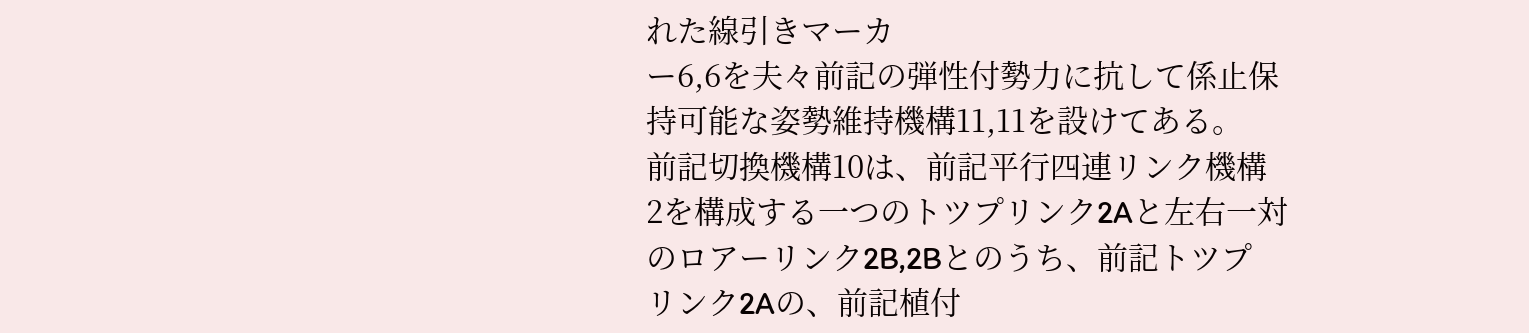れた線引きマーカ
ー6,6を夫々前記の弾性付勢力に抗して係止保
持可能な姿勢維持機構11,11を設けてある。
前記切換機構10は、前記平行四連リンク機構
2を構成する一つのトツプリンク2Aと左右一対
のロアーリンク2B,2Bとのうち、前記トツプ
リンク2Aの、前記植付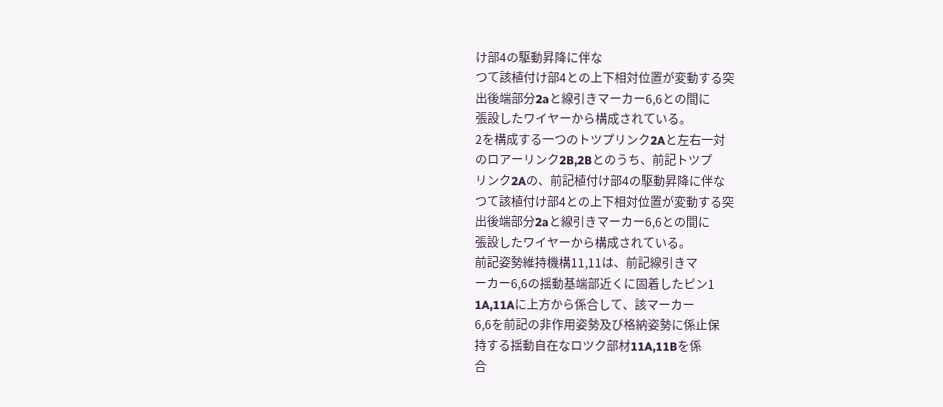け部4の駆動昇降に伴な
つて該植付け部4との上下相対位置が変動する突
出後端部分2aと線引きマーカー6,6との間に
張設したワイヤーから構成されている。
2を構成する一つのトツプリンク2Aと左右一対
のロアーリンク2B,2Bとのうち、前記トツプ
リンク2Aの、前記植付け部4の駆動昇降に伴な
つて該植付け部4との上下相対位置が変動する突
出後端部分2aと線引きマーカー6,6との間に
張設したワイヤーから構成されている。
前記姿勢維持機構11,11は、前記線引きマ
ーカー6,6の揺動基端部近くに固着したピン1
1A,11Aに上方から係合して、該マーカー
6,6を前記の非作用姿勢及び格納姿勢に係止保
持する揺動自在なロツク部材11A,11Bを係
合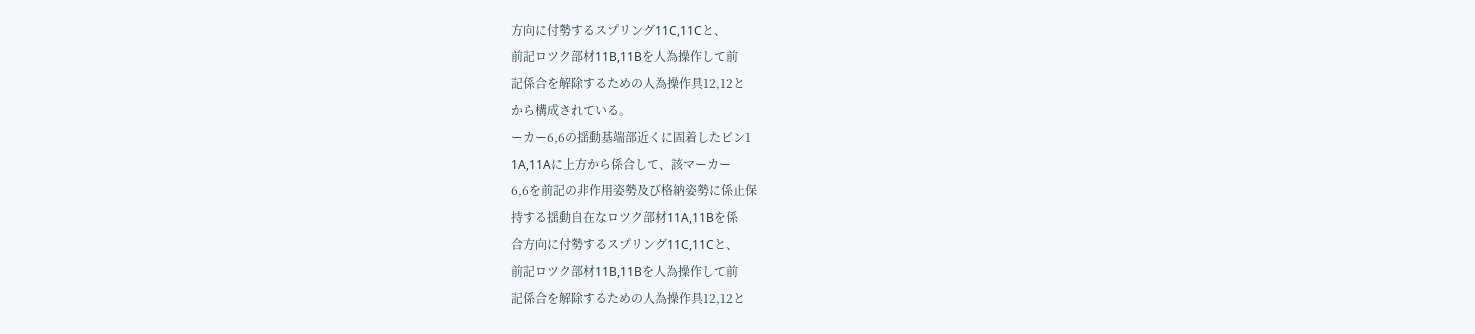方向に付勢するスプリング11C,11Cと、
前記ロツク部材11B,11Bを人為操作して前
記係合を解除するための人為操作具12,12と
から構成されている。
ーカー6,6の揺動基端部近くに固着したピン1
1A,11Aに上方から係合して、該マーカー
6,6を前記の非作用姿勢及び格納姿勢に係止保
持する揺動自在なロツク部材11A,11Bを係
合方向に付勢するスプリング11C,11Cと、
前記ロツク部材11B,11Bを人為操作して前
記係合を解除するための人為操作具12,12と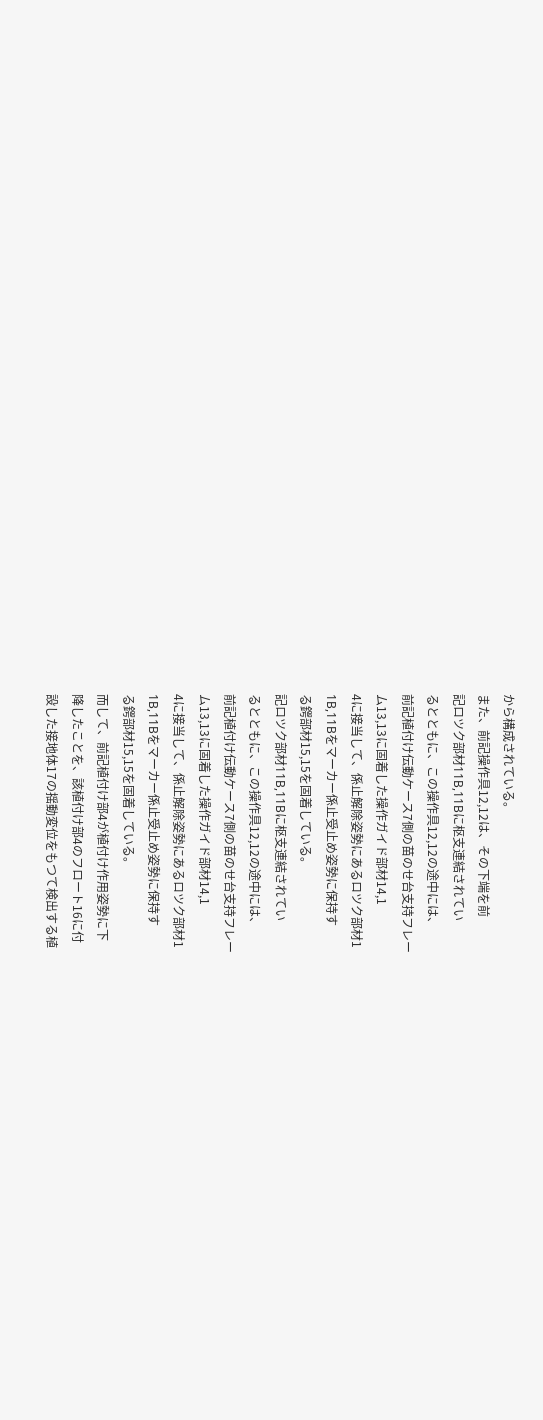から構成されている。
また、前記操作具12,12は、その下端を前
記ロツク部材11B,11Bに枢支連結されてい
るとともに、この操作具12,12の途中には、
前記植付け伝動ケース7側の苗のせ台支持フレー
ム13,13に固着した操作ガイド部材14,1
4に接当して、係止解除姿勢にあるロツク部材1
1B,11Bをマーカー係止受止め姿勢に保持す
る鍔部材15,15を固着している。
記ロツク部材11B,11Bに枢支連結されてい
るとともに、この操作具12,12の途中には、
前記植付け伝動ケース7側の苗のせ台支持フレー
ム13,13に固着した操作ガイド部材14,1
4に接当して、係止解除姿勢にあるロツク部材1
1B,11Bをマーカー係止受止め姿勢に保持す
る鍔部材15,15を固着している。
而して、前記植付け部4が植付け作用姿勢に下
降したことを、該植付け部4のフロート16に付
設した接地体17の揺動変位をもつて検出する植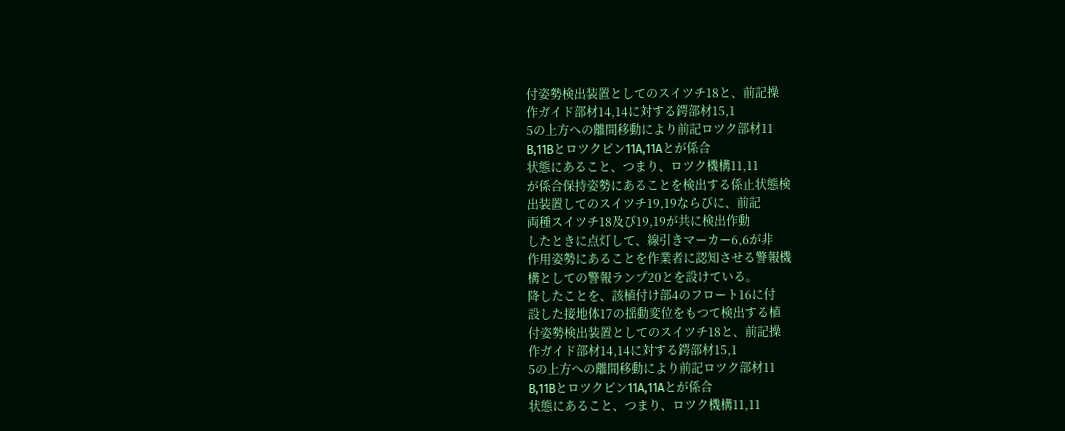付姿勢検出装置としてのスイツチ18と、前記操
作ガイド部材14,14に対する鍔部材15,1
5の上方への離間移動により前記ロツク部材11
B,11Bとロツクピン11A,11Aとが係合
状態にあること、つまり、ロツク機構11,11
が係合保持姿勢にあることを検出する係止状態検
出装置してのスイツチ19,19ならびに、前記
両種スイツチ18及び19,19が共に検出作動
したときに点灯して、線引きマーカー6,6が非
作用姿勢にあることを作業者に認知させる警報機
構としての警報ランプ20とを設けている。
降したことを、該植付け部4のフロート16に付
設した接地体17の揺動変位をもつて検出する植
付姿勢検出装置としてのスイツチ18と、前記操
作ガイド部材14,14に対する鍔部材15,1
5の上方への離間移動により前記ロツク部材11
B,11Bとロツクピン11A,11Aとが係合
状態にあること、つまり、ロツク機構11,11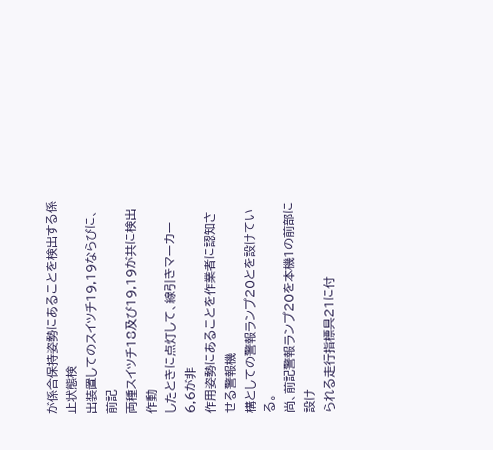が係合保持姿勢にあることを検出する係止状態検
出装置してのスイツチ19,19ならびに、前記
両種スイツチ18及び19,19が共に検出作動
したときに点灯して、線引きマーカー6,6が非
作用姿勢にあることを作業者に認知させる警報機
構としての警報ランプ20とを設けている。
尚、前記警報ランプ20を本機1の前部に設け
られる走行指標具21に付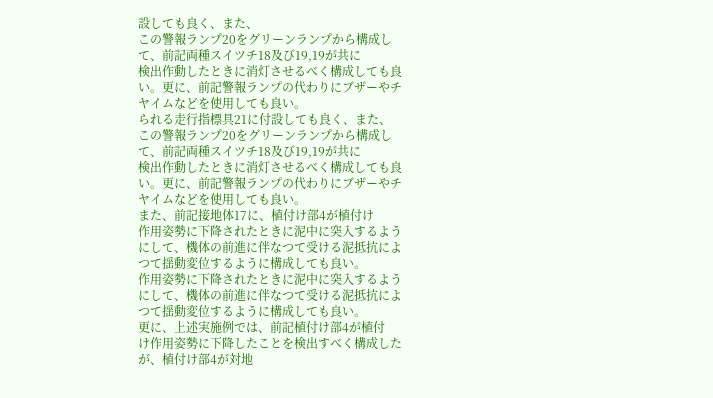設しても良く、また、
この警報ランプ20をグリーンランプから構成し
て、前記両種スイツチ18及び19,19が共に
検出作動したときに消灯させるべく構成しても良
い。更に、前記警報ランプの代わりにブザーやチ
ヤイムなどを使用しても良い。
られる走行指標具21に付設しても良く、また、
この警報ランプ20をグリーンランプから構成し
て、前記両種スイツチ18及び19,19が共に
検出作動したときに消灯させるべく構成しても良
い。更に、前記警報ランプの代わりにブザーやチ
ヤイムなどを使用しても良い。
また、前記接地体17に、植付け部4が植付け
作用姿勢に下降されたときに泥中に突入するよう
にして、機体の前進に伴なつて受ける泥抵抗によ
つて揺動変位するように構成しても良い。
作用姿勢に下降されたときに泥中に突入するよう
にして、機体の前進に伴なつて受ける泥抵抗によ
つて揺動変位するように構成しても良い。
更に、上述実施例では、前記植付け部4が植付
け作用姿勢に下降したことを検出すべく構成した
が、植付け部4が対地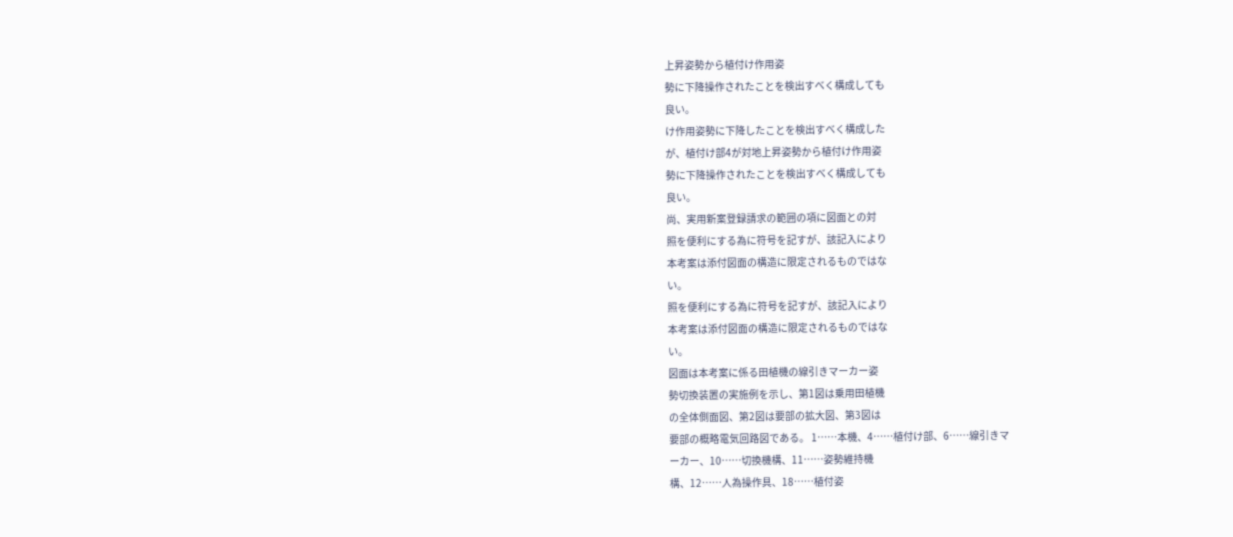上昇姿勢から植付け作用姿
勢に下降操作されたことを検出すべく構成しても
良い。
け作用姿勢に下降したことを検出すべく構成した
が、植付け部4が対地上昇姿勢から植付け作用姿
勢に下降操作されたことを検出すべく構成しても
良い。
尚、実用新案登録請求の範囲の項に図面との対
照を便利にする為に符号を記すが、該記入により
本考案は添付図面の構造に限定されるものではな
い。
照を便利にする為に符号を記すが、該記入により
本考案は添付図面の構造に限定されるものではな
い。
図面は本考案に係る田植機の線引きマーカー姿
勢切換装置の実施例を示し、第1図は乗用田植機
の全体側面図、第2図は要部の拡大図、第3図は
要部の概略電気回路図である。 1……本機、4……植付け部、6……線引きマ
ーカー、10……切換機構、11……姿勢維持機
構、12……人為操作具、18……植付姿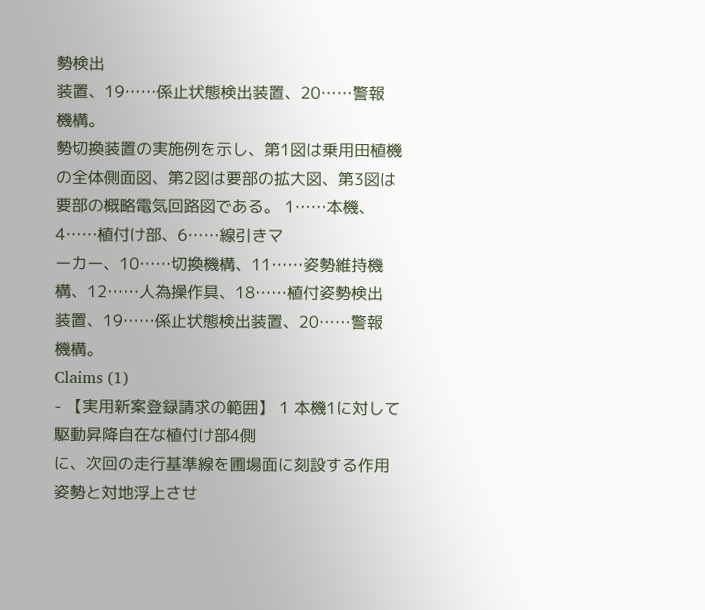勢検出
装置、19……係止状態検出装置、20……警報
機構。
勢切換装置の実施例を示し、第1図は乗用田植機
の全体側面図、第2図は要部の拡大図、第3図は
要部の概略電気回路図である。 1……本機、4……植付け部、6……線引きマ
ーカー、10……切換機構、11……姿勢維持機
構、12……人為操作具、18……植付姿勢検出
装置、19……係止状態検出装置、20……警報
機構。
Claims (1)
- 【実用新案登録請求の範囲】 1 本機1に対して駆動昇降自在な植付け部4側
に、次回の走行基準線を圃場面に刻設する作用
姿勢と対地浮上させ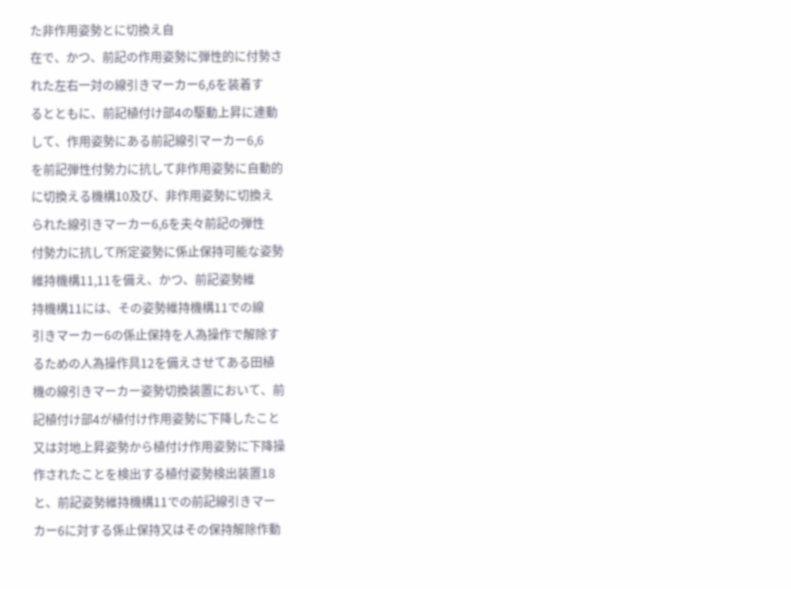た非作用姿勢とに切換え自
在で、かつ、前記の作用姿勢に弾性的に付勢さ
れた左右一対の線引きマーカー6,6を装着す
るとともに、前記植付け部4の駆動上昇に連動
して、作用姿勢にある前記線引マーカー6,6
を前記弾性付勢力に抗して非作用姿勢に自動的
に切換える機構10及び、非作用姿勢に切換え
られた線引きマーカー6,6を夫々前記の弾性
付勢力に抗して所定姿勢に係止保持可能な姿勢
維持機構11,11を備え、かつ、前記姿勢維
持機構11には、その姿勢維持機構11での線
引きマーカー6の係止保持を人為操作で解除す
るための人為操作具12を備えさせてある田植
機の線引きマーカー姿勢切換装置において、前
記植付け部4が植付け作用姿勢に下降したこと
又は対地上昇姿勢から植付け作用姿勢に下降操
作されたことを検出する植付姿勢検出装置18
と、前記姿勢維持機構11での前記線引きマー
カー6に対する係止保持又はその保持解除作動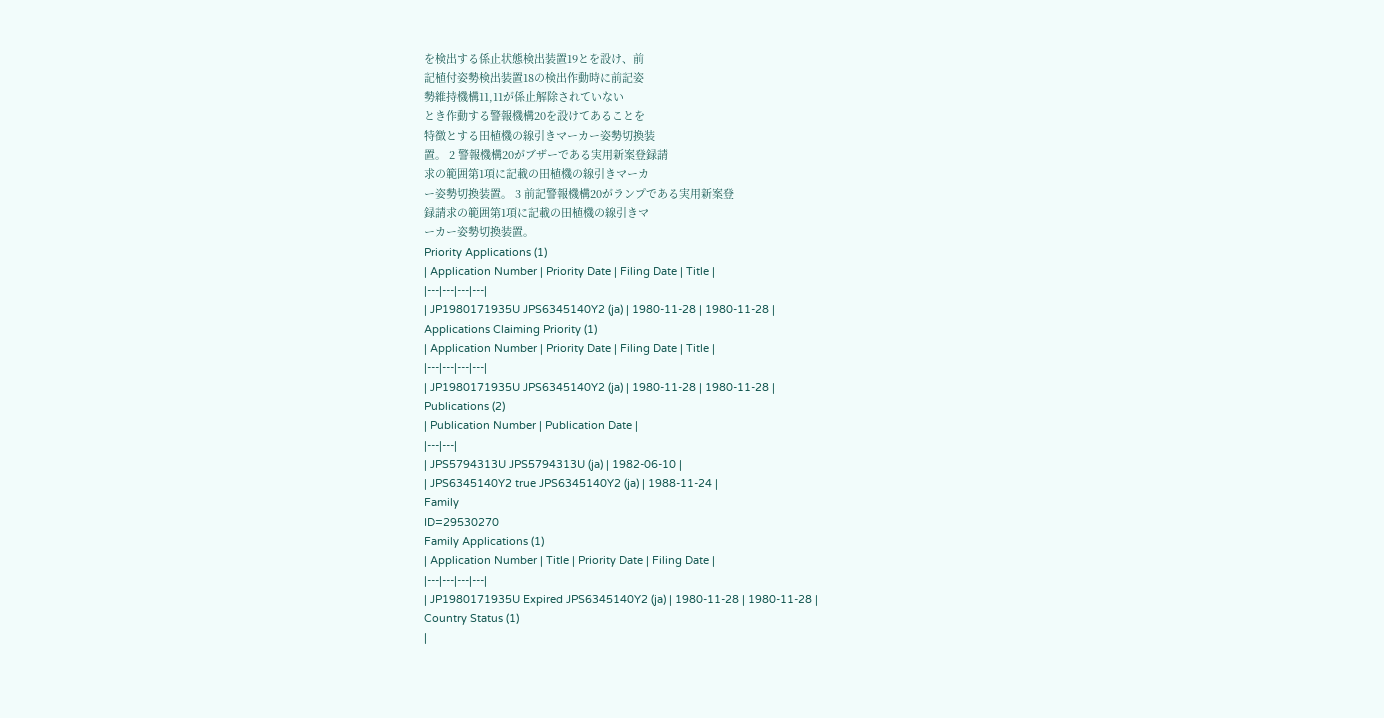を検出する係止状態検出装置19とを設け、前
記植付姿勢検出装置18の検出作動時に前記姿
勢維持機構11,11が係止解除されていない
とき作動する警報機構20を設けてあることを
特徴とする田植機の線引きマーカー姿勢切換装
置。 2 警報機構20がブザーである実用新案登録請
求の範囲第1項に記載の田植機の線引きマーカ
ー姿勢切換装置。 3 前記警報機構20がランプである実用新案登
録請求の範囲第1項に記載の田植機の線引きマ
ーカー姿勢切換装置。
Priority Applications (1)
| Application Number | Priority Date | Filing Date | Title |
|---|---|---|---|
| JP1980171935U JPS6345140Y2 (ja) | 1980-11-28 | 1980-11-28 |
Applications Claiming Priority (1)
| Application Number | Priority Date | Filing Date | Title |
|---|---|---|---|
| JP1980171935U JPS6345140Y2 (ja) | 1980-11-28 | 1980-11-28 |
Publications (2)
| Publication Number | Publication Date |
|---|---|
| JPS5794313U JPS5794313U (ja) | 1982-06-10 |
| JPS6345140Y2 true JPS6345140Y2 (ja) | 1988-11-24 |
Family
ID=29530270
Family Applications (1)
| Application Number | Title | Priority Date | Filing Date |
|---|---|---|---|
| JP1980171935U Expired JPS6345140Y2 (ja) | 1980-11-28 | 1980-11-28 |
Country Status (1)
|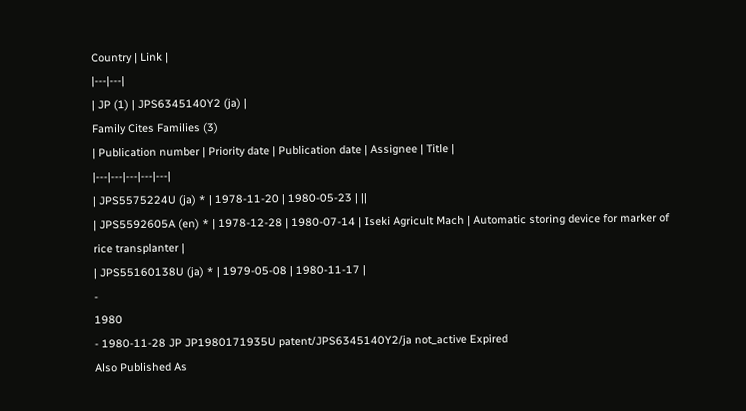Country | Link |
|---|---|
| JP (1) | JPS6345140Y2 (ja) |
Family Cites Families (3)
| Publication number | Priority date | Publication date | Assignee | Title |
|---|---|---|---|---|
| JPS5575224U (ja) * | 1978-11-20 | 1980-05-23 | ||
| JPS5592605A (en) * | 1978-12-28 | 1980-07-14 | Iseki Agricult Mach | Automatic storing device for marker of rice transplanter |
| JPS55160138U (ja) * | 1979-05-08 | 1980-11-17 |
-
1980
- 1980-11-28 JP JP1980171935U patent/JPS6345140Y2/ja not_active Expired
Also Published As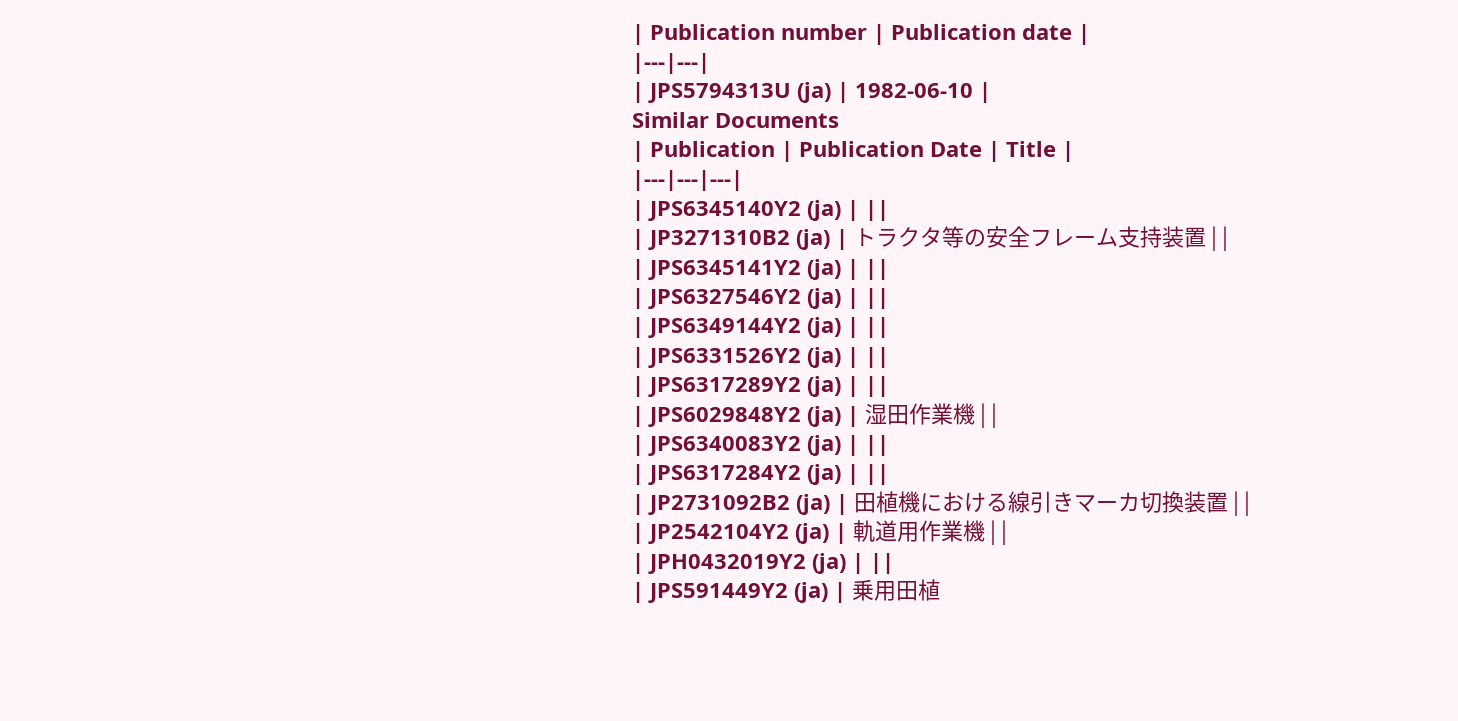| Publication number | Publication date |
|---|---|
| JPS5794313U (ja) | 1982-06-10 |
Similar Documents
| Publication | Publication Date | Title |
|---|---|---|
| JPS6345140Y2 (ja) | ||
| JP3271310B2 (ja) | トラクタ等の安全フレーム支持装置 | |
| JPS6345141Y2 (ja) | ||
| JPS6327546Y2 (ja) | ||
| JPS6349144Y2 (ja) | ||
| JPS6331526Y2 (ja) | ||
| JPS6317289Y2 (ja) | ||
| JPS6029848Y2 (ja) | 湿田作業機 | |
| JPS6340083Y2 (ja) | ||
| JPS6317284Y2 (ja) | ||
| JP2731092B2 (ja) | 田植機における線引きマーカ切換装置 | |
| JP2542104Y2 (ja) | 軌道用作業機 | |
| JPH0432019Y2 (ja) | ||
| JPS591449Y2 (ja) | 乗用田植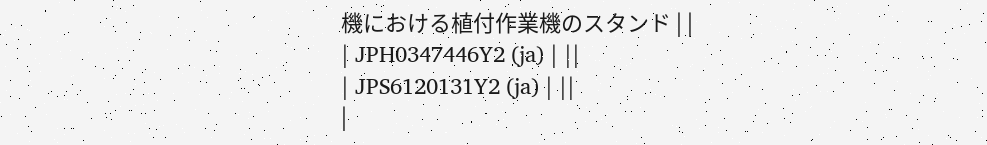機における植付作業機のスタンド | |
| JPH0347446Y2 (ja) | ||
| JPS6120131Y2 (ja) | ||
|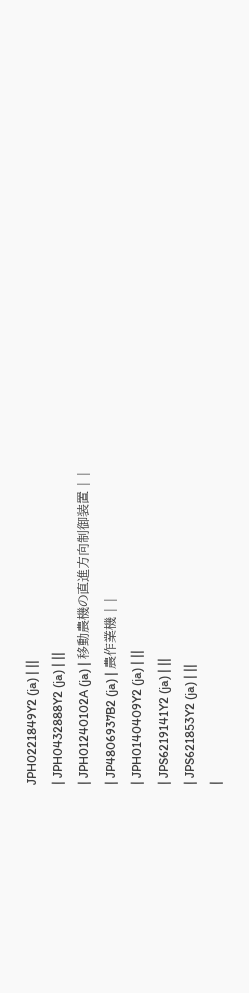JPH0221849Y2 (ja) | ||
| JPH0432888Y2 (ja) | ||
| JPH01240102A (ja) | 移動農機の直進方向制御装置 | |
| JP4806937B2 (ja) | 農作業機 | |
| JPH0140409Y2 (ja) | ||
| JPS6219141Y2 (ja) | ||
| JPS621853Y2 (ja) | ||
|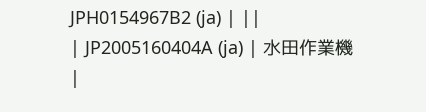JPH0154967B2 (ja) | ||
| JP2005160404A (ja) | 水田作業機 |